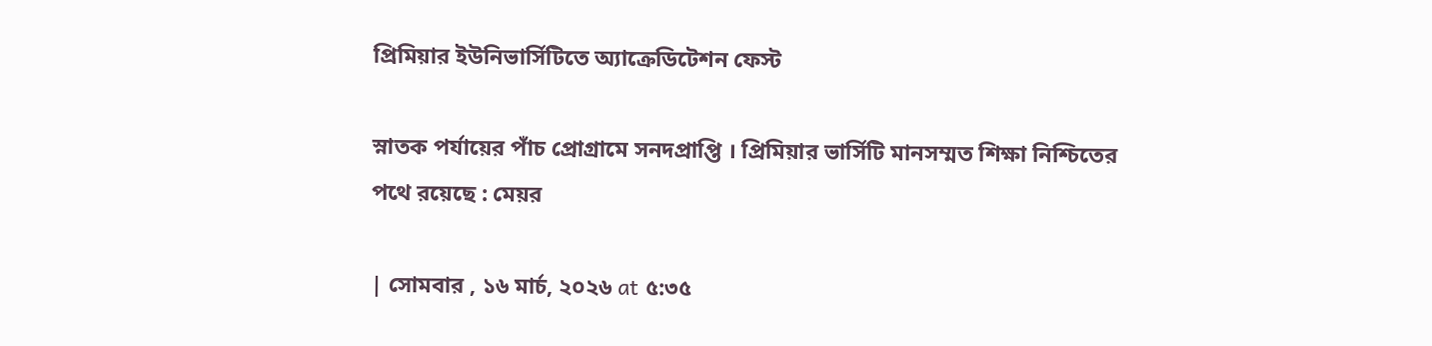প্রিমিয়ার ইউনিভার্সিটিতে অ্যাক্রেডিটেশন ফেস্ট

স্নাতক পর্যায়ের পাঁচ প্রোগ্রামে সনদপ্রাপ্তি । প্রিমিয়ার ভার্সিটি মানসম্মত শিক্ষা নিশ্চিতের পথে রয়েছে : মেয়র

| সোমবার , ১৬ মার্চ, ২০২৬ at ৫:৩৫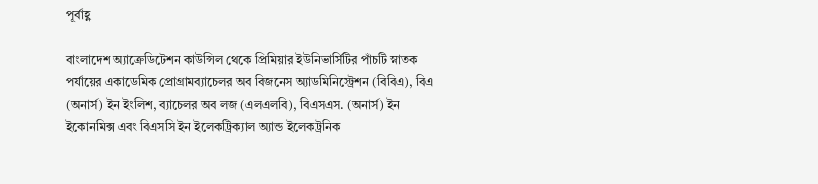পূর্বাহ্ণ

বাংলাদেশ অ্যাক্রেডিটেশন কাউন্সিল থেকে প্রিমিয়ার ইউনিভার্সিটির পাঁচটি স্নাতক পর্যায়ের একাডেমিক প্রোগ্রামব্যাচেলর অব বিজনেস অ্যাডমিনিস্ট্রেশন (বিবিএ), বিএ (অনার্স) ইন ইংলিশ, ব্যাচেলর অব লজ (এলএলবি), বিএসএস. (অনার্স) ইন ইকোনমিক্স এবং বিএসসি ইন ইলেকট্রিক্যাল অ্যান্ড ইলেকট্রনিক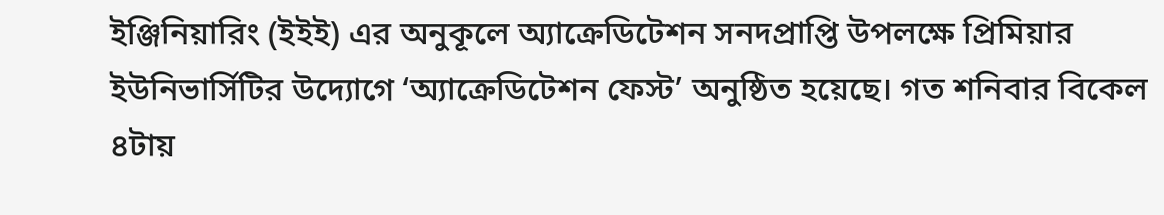ইঞ্জিনিয়ারিং (ইইই) এর অনুকূলে অ্যাক্রেডিটেশন সনদপ্রাপ্তি উপলক্ষে প্রিমিয়ার ইউনিভার্সিটির উদ্যোগে ‘অ্যাক্রেডিটেশন ফেস্ট’ অনুষ্ঠিত হয়েছে। গত শনিবার বিকেল ৪টায়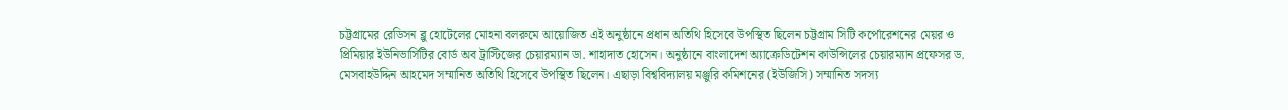চট্টগ্রামের রেডিসন ব্লু হোটেলের মোহনা বলরুমে আয়োজিত এই অনুষ্ঠানে প্রধান অতিথি হিসেবে উপস্থিত ছিলেন চট্টগ্রাম সিটি কর্পোরেশনের মেয়র ও প্রিমিয়ার ইউনিভার্সিটির বোর্ড অব ট্রাস্টিজের চেয়ারম্যান ডা. শাহাদাত হোসেন। অনুষ্ঠানে বাংলাদেশ অ্যাক্রেডিটেশন কাউন্সিলের চেয়ারম্যান প্রফেসর ড. মেসবাহউদ্দিন আহমেদ সম্মানিত অতিথি হিসেবে উপস্থিত ছিলেন। এছাড়া বিশ্ববিদ্যালয় মঞ্জুরি কমিশনের (ইউজিসি) সম্মানিত সদস্য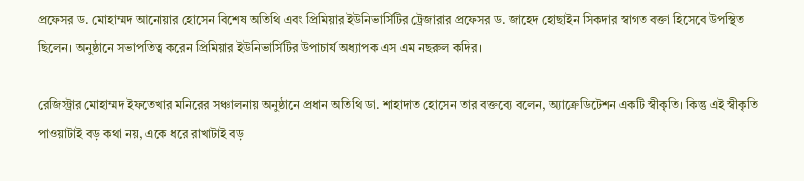প্রফেসর ড. মোহাম্মদ আনোয়ার হোসেন বিশেষ অতিথি এবং প্রিমিয়ার ইউনিভার্সিটির ট্রেজারার প্রফেসর ড. জাহেদ হোছাইন সিকদার স্বাগত বক্তা হিসেবে উপস্থিত ছিলেন। অনুষ্ঠানে সভাপতিত্ব করেন প্রিমিয়ার ইউনিভার্সিটির উপাচার্য অধ্যাপক এস এম নছরুল কদির।

রেজিস্ট্রার মোহাম্মদ ইফতেখার মনিরের সঞ্চালনায় অনুষ্ঠানে প্রধান অতিথি ডা. শাহাদাত হোসেন তার বক্তব্যে বলেন, অ্যাক্রেডিটেশন একটি স্বীকৃতি। কিন্তু এই স্বীকৃতি পাওয়াটাই বড় কথা নয়, একে ধরে রাখাটাই বড়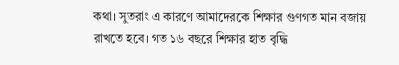কথা। সুতরাং এ কারণে আমাদেরকে শিক্ষার গুণগত মান বজায় রাখতে হবে। গত ১৬ বছরে শিক্ষার হাত বৃদ্ধি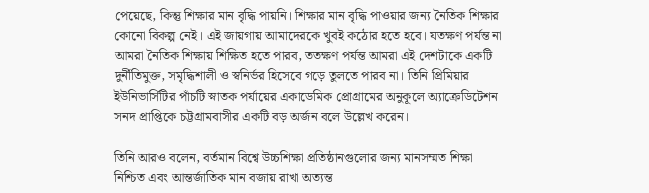পেয়েছে, কিন্তু শিক্ষার মান বৃদ্ধি পায়নি। শিক্ষার মান বৃদ্ধি পাওয়ার জন্য নৈতিক শিক্ষার কোনো বিকল্প নেই। এই জায়গায় আমাদেরকে খুবই কঠোর হতে হবে। যতক্ষণ পর্যন্ত না আমরা নৈতিক শিক্ষায় শিক্ষিত হতে পারব, ততক্ষণ পর্যন্ত আমরা এই দেশটাকে একটি দুর্নীতিমুক্ত, সমৃদ্ধিশালী ও স্বনির্ভর হিসেবে গড়ে তুলতে পারব না। তিনি প্রিমিয়ার ইউনিভার্সিটির পাঁচটি স্নাতক পর্যায়ের একাডেমিক প্রোগ্রামের অনুকূলে অ্যাক্রেডিটেশন সনদ প্রাপ্তিকে চট্টগ্রামবাসীর একটি বড় অর্জন বলে উল্লেখ করেন।

তিনি আরও বলেন, বর্তমান বিশ্বে উচ্চশিক্ষা প্রতিষ্ঠানগুলোর জন্য মানসম্মত শিক্ষা নিশ্চিত এবং আন্তর্জাতিক মান বজায় রাখা অত্যন্ত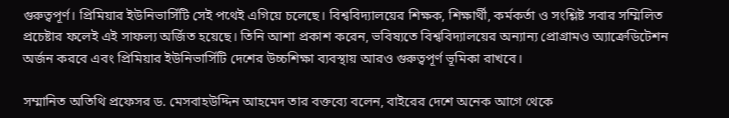গুরুত্বপূর্ণ। প্রিমিয়ার ইউনিভার্সিটি সেই পথেই এগিয়ে চলেছে। বিশ্ববিদ্যালয়ের শিক্ষক, শিক্ষার্থী, কর্মকর্তা ও সংশ্লিষ্ট সবার সম্মিলিত প্রচেষ্টার ফলেই এই সাফল্য অর্জিত হয়েছে। তিনি আশা প্রকাশ করেন, ভবিষ্যতে বিশ্ববিদ্যালয়ের অন্যান্য প্রোগ্রামও অ্যাক্রেডিটেশন অর্জন করবে এবং প্রিমিয়ার ইউনিভার্সিটি দেশের উচ্চশিক্ষা ব্যবস্থায় আরও গুরুত্বপূর্ণ ভূমিকা রাখবে।

সম্মানিত অতিথি প্রফেসর ড. মেসবাহউদ্দিন আহমেদ তার বক্তব্যে বলেন, বাইরের দেশে অনেক আগে থেকে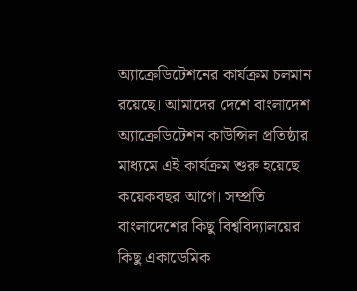অ্যাক্রেডিটেশনের কার্যক্রম চলমান রয়েছে। আমাদের দেশে বাংলাদেশ অ্যাক্রেডিটেশন কাউন্সিল প্রতিষ্ঠার মাধ্যমে এই কার্যক্রম শুরু হয়েছে কয়েকবছর আগে। সম্প্রতি বাংলাদেশের কিছু বিশ্ববিদ্যালয়ের কিছু একাডেমিক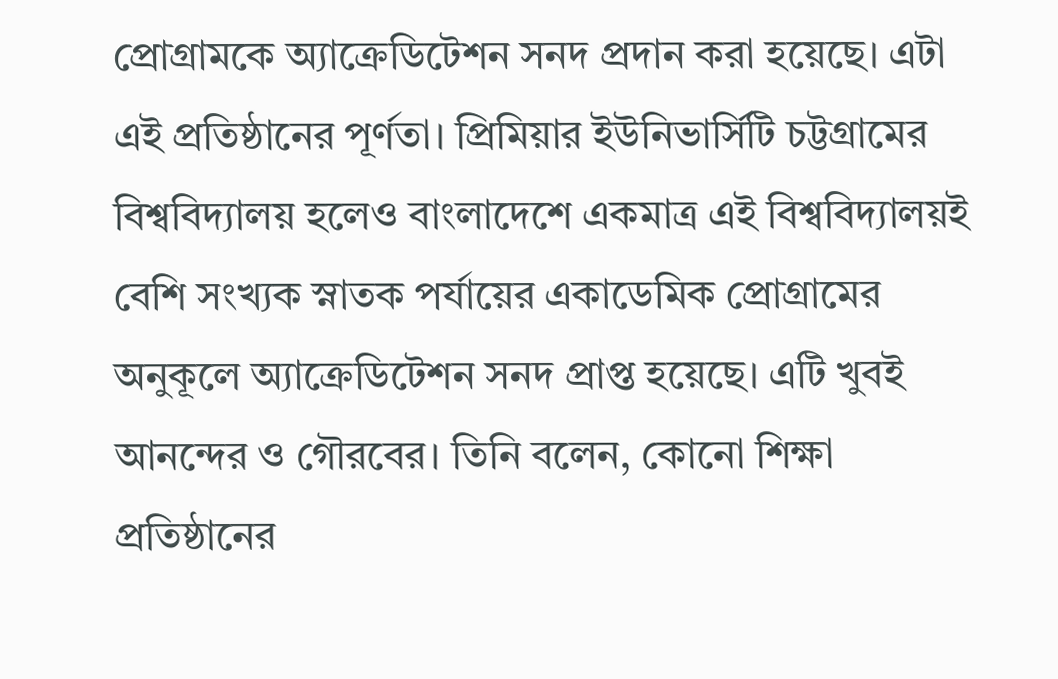প্রোগ্রামকে অ্যাক্রেডিটেশন সনদ প্রদান করা হয়েছে। এটা এই প্রতিষ্ঠানের পূর্ণতা। প্রিমিয়ার ইউনিভার্সিটি চট্টগ্রামের বিশ্ববিদ্যালয় হলেও বাংলাদেশে একমাত্র এই বিশ্ববিদ্যালয়ই বেশি সংখ্যক স্নাতক পর্যায়ের একাডেমিক প্রোগ্রামের অনুকূলে অ্যাক্রেডিটেশন সনদ প্রাপ্ত হয়েছে। এটি খুবই আনন্দের ও গৌরবের। তিনি বলেন, কোনো শিক্ষা প্রতিষ্ঠানের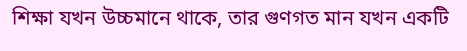শিক্ষা যখন উচ্চমানে থাকে, তার গুণগত মান যখন একটি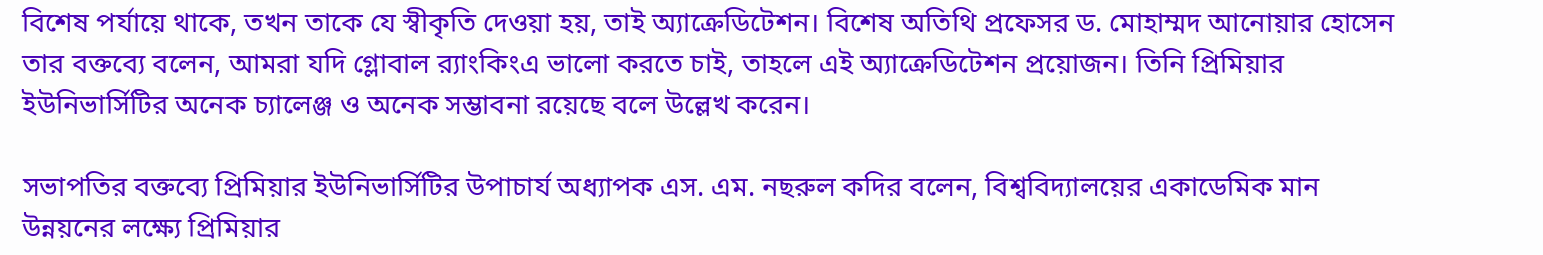বিশেষ পর্যায়ে থাকে, তখন তাকে যে স্বীকৃতি দেওয়া হয়, তাই অ্যাক্রেডিটেশন। বিশেষ অতিথি প্রফেসর ড. মোহাম্মদ আনোয়ার হোসেন তার বক্তব্যে বলেন, আমরা যদি গ্লোবাল র‌্যাংকিংএ ভালো করতে চাই, তাহলে এই অ্যাক্রেডিটেশন প্রয়োজন। তিনি প্রিমিয়ার ইউনিভার্সিটির অনেক চ্যালেঞ্জ ও অনেক সম্ভাবনা রয়েছে বলে উল্লেখ করেন।

সভাপতির বক্তব্যে প্রিমিয়ার ইউনিভার্সিটির উপাচার্য অধ্যাপক এস. এম. নছরুল কদির বলেন, বিশ্ববিদ্যালয়ের একাডেমিক মান উন্নয়নের লক্ষ্যে প্রিমিয়ার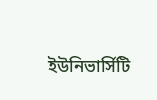ইউনিভার্সিটি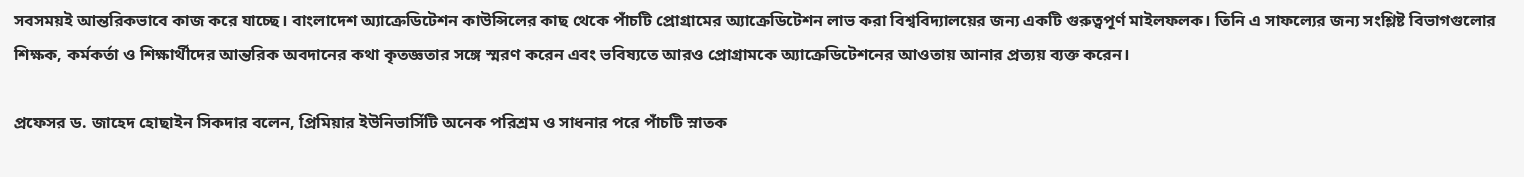সবসময়ই আন্তরিকভাবে কাজ করে যাচ্ছে। বাংলাদেশ অ্যাক্রেডিটেশন কাউন্সিলের কাছ থেকে পাঁচটি প্রোগ্রামের অ্যাক্রেডিটেশন লাভ করা বিশ্ববিদ্যালয়ের জন্য একটি গুরুত্বপূর্ণ মাইলফলক। তিনি এ সাফল্যের জন্য সংশ্লিষ্ট বিভাগগুলোর শিক্ষক, কর্মকর্তা ও শিক্ষার্থীদের আন্তরিক অবদানের কথা কৃতজ্ঞতার সঙ্গে স্মরণ করেন এবং ভবিষ্যতে আরও প্রোগ্রামকে অ্যাক্রেডিটেশনের আওতায় আনার প্রত্যয় ব্যক্ত করেন।

প্রফেসর ড. জাহেদ হোছাইন সিকদার বলেন, প্রিমিয়ার ইউনিভার্সিটি অনেক পরিশ্রম ও সাধনার পরে পাঁচটি স্নাতক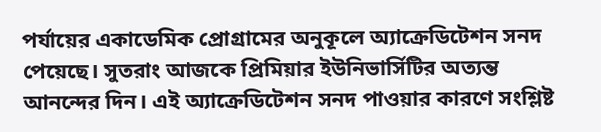পর্যায়ের একাডেমিক প্রোগ্রামের অনুকূলে অ্যাক্রেডিটেশন সনদ পেয়েছে। সুতরাং আজকে প্রিমিয়ার ইউনিভার্সিটির অত্যন্ত আনন্দের দিন। এই অ্যাক্রেডিটেশন সনদ পাওয়ার কারণে সংশ্লিষ্ট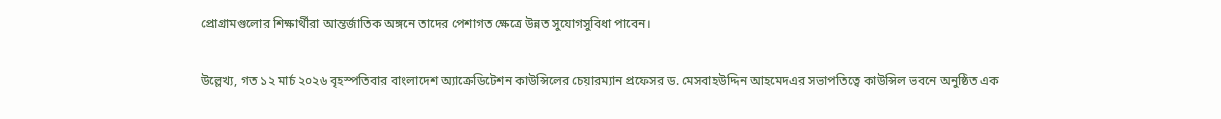প্রোগ্রামগুলোর শিক্ষার্থীরা আন্তর্জাতিক অঙ্গনে তাদের পেশাগত ক্ষেত্রে উন্নত সুযোগসুবিধা পাবেন।

উল্লেখ্য, গত ১২ মার্চ ২০২৬ বৃহস্পতিবার বাংলাদেশ অ্যাক্রেডিটেশন কাউন্সিলের চেয়ারম্যান প্রফেসর ড. মেসবাহউদ্দিন আহমেদএর সভাপতিত্বে কাউন্সিল ভবনে অনুষ্ঠিত এক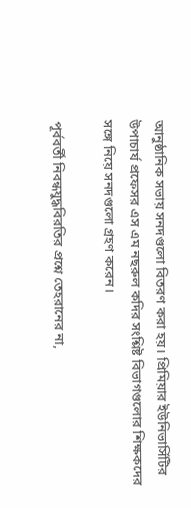আনুষ্ঠানিক সভায় সনদগুলো বিতরণ করা হয়। প্রিমিয়ার ইউনিভার্সিটির উপাচার্য প্রফেসর এস এম নছরুল কদির সংশ্লিষ্ট বিভাগগুলোর শিক্ষকদের সঙ্গে নিয়ে সনদগুলো গ্রহণ করেন।

পূর্ববর্তী নিবন্ধযুদ্ধবিরতির প্রশ্নে তেহরানের না,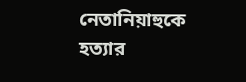নেতানিয়াহুকে হত্যার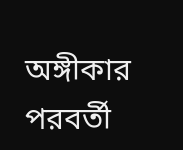অঙ্গীকার
পরবর্তী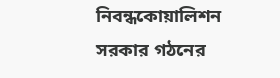নিবন্ধকোয়ালিশন সরকার গঠনের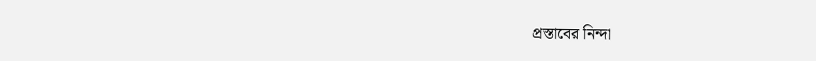প্রস্তাবের নিন্দা